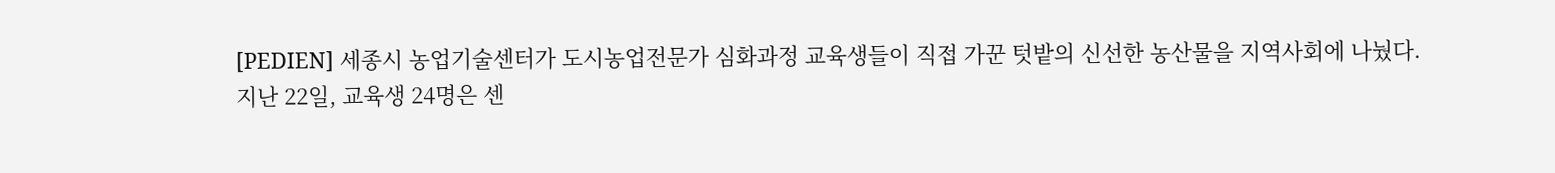[PEDIEN] 세종시 농업기술센터가 도시농업전문가 심화과정 교육생들이 직접 가꾼 텃밭의 신선한 농산물을 지역사회에 나눴다.
지난 22일, 교육생 24명은 센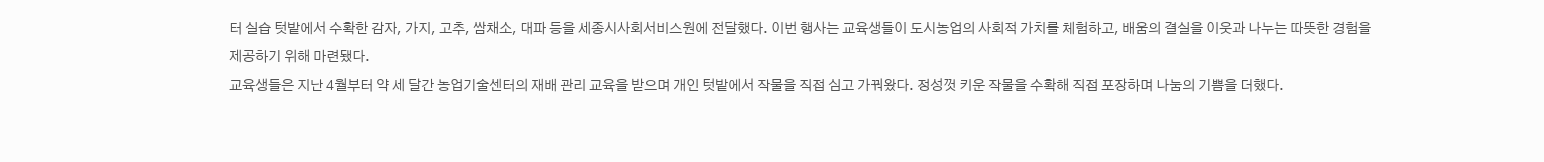터 실습 텃밭에서 수확한 감자, 가지, 고추, 쌈채소, 대파 등을 세종시사회서비스원에 전달했다. 이번 행사는 교육생들이 도시농업의 사회적 가치를 체험하고, 배움의 결실을 이웃과 나누는 따뜻한 경험을 제공하기 위해 마련됐다.
교육생들은 지난 4월부터 약 세 달간 농업기술센터의 재배 관리 교육을 받으며 개인 텃밭에서 작물을 직접 심고 가꿔왔다. 정성껏 키운 작물을 수확해 직접 포장하며 나눔의 기쁨을 더했다.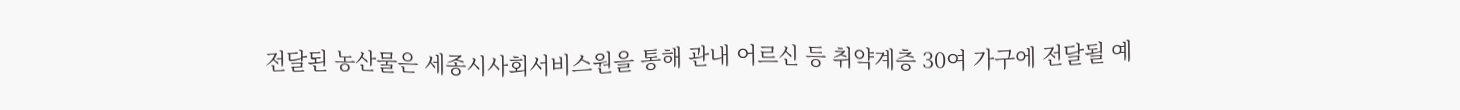전달된 농산물은 세종시사회서비스원을 통해 관내 어르신 등 취약계층 30여 가구에 전달될 예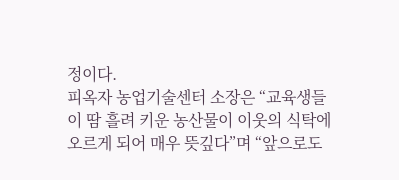정이다.
피옥자 농업기술센터 소장은 “교육생들이 땀 흘려 키운 농산물이 이웃의 식탁에 오르게 되어 매우 뜻깊다”며 “앞으로도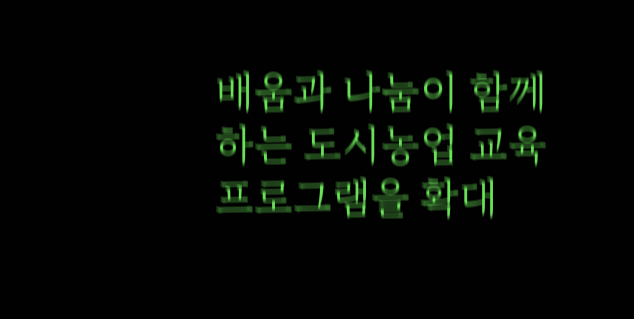배움과 나눔이 함께하는 도시농업 교육 프로그램을 확대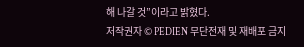해 나갈 것”이라고 밝혔다.
저작권자 © PEDIEN 무단전재 및 재배포 금지